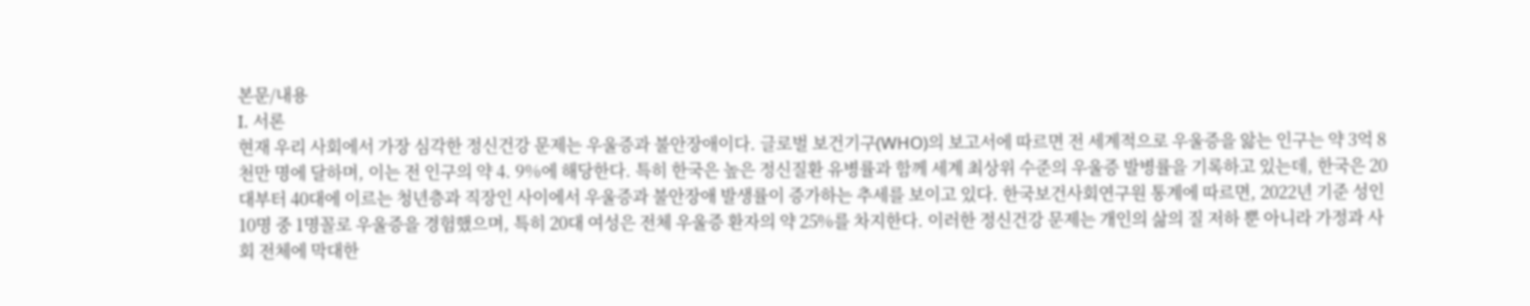본문/내용
I. 서론
현재 우리 사회에서 가장 심각한 정신건강 문제는 우울증과 불안장애이다. 글로벌 보건기구(WHO)의 보고서에 따르면 전 세계적으로 우울증을 앓는 인구는 약 3억 8천만 명에 달하며, 이는 전 인구의 약 4. 9%에 해당한다. 특히 한국은 높은 정신질환 유병률과 함께 세계 최상위 수준의 우울증 발병률을 기록하고 있는데, 한국은 20대부터 40대에 이르는 청년층과 직장인 사이에서 우울증과 불안장애 발생률이 증가하는 추세를 보이고 있다. 한국보건사회연구원 통계에 따르면, 2022년 기준 성인 10명 중 1명꼴로 우울증을 경험했으며, 특히 20대 여성은 전체 우울증 환자의 약 25%를 차지한다. 이러한 정신건강 문제는 개인의 삶의 질 저하 뿐 아니라 가정과 사회 전체에 막대한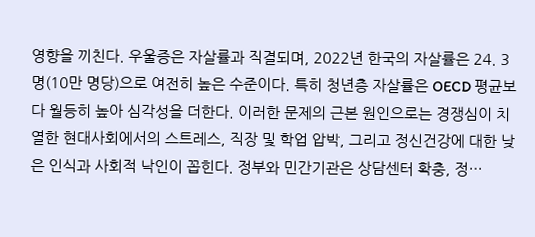영향을 끼친다. 우울증은 자살률과 직결되며, 2022년 한국의 자살률은 24. 3명(10만 명당)으로 여전히 높은 수준이다. 특히 청년층 자살률은 OECD 평균보다 월등히 높아 심각성을 더한다. 이러한 문제의 근본 원인으로는 경쟁심이 치열한 현대사회에서의 스트레스, 직장 및 학업 압박, 그리고 정신건강에 대한 낮은 인식과 사회적 낙인이 꼽힌다. 정부와 민간기관은 상담센터 확충, 정…